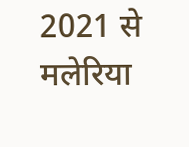2021 से मलेरिया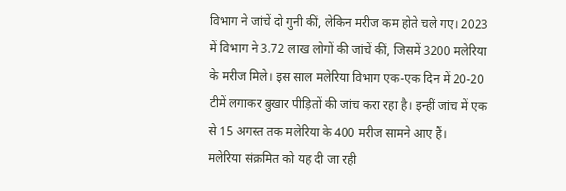विभाग ने जांचें दो गुनी कीं, लेकिन मरीज कम होते चले गए। 2023 में विभाग ने 3.72 लाख लोगों की जांचें कीं, जिसमें 3200 मलेरिया के मरीज मिले। इस साल मलेरिया विभाग एक-एक दिन में 20-20 टीमें लगाकर बुखार पीड़ितों की जांच करा रहा है। इन्हीं जांच में एक से 15 अगस्त तक मलेरिया के 400 मरीज सामने आए हैं।
मलेरिया संक्रमित को यह दी जा रही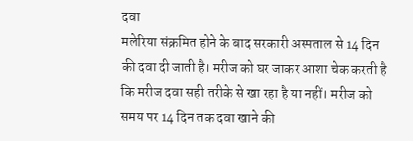दवा
मलेरिया संक्रमित होने के बाद सरकारी अस्पताल से 14 दिन की दवा दी जाती है। मरीज को घर जाकर आशा चेक करती है कि मरीज दवा सही तरीके से खा रहा है या नहीं। मरीज को समय पर 14 दिन तक दवा खाने की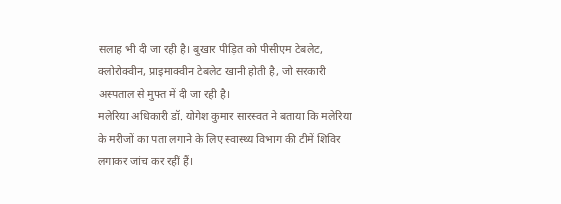सलाह भी दी जा रही है। बुखार पीड़ित को पीसीएम टेबलेट, क्लोरोक्वीन, प्राइमाक्वीन टेबलेट खानी होती है, जो सरकारी अस्पताल से मुफ्त में दी जा रही है।
मलेरिया अधिकारी डॉ. योगेश कुमार सारस्वत ने बताया कि मलेरिया के मरीजों का पता लगाने के लिए स्वास्थ्य विभाग की टीमें शिविर लगाकर जांच कर रहीं हैं।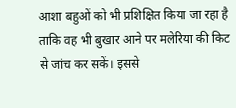आशा बहुओं को भी प्रशिक्षित किया जा रहा है ताकि वह भी बुखार आने पर मलेरिया की किट से जांच कर सकें। इससे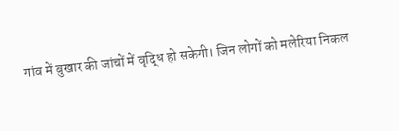गांव में बुखार की जांचों में वृद्धि हो सकेगी। जिन लोगों को मलेरिया निकल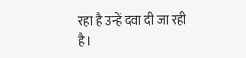रहा है उन्हें दवा दी जा रही है।